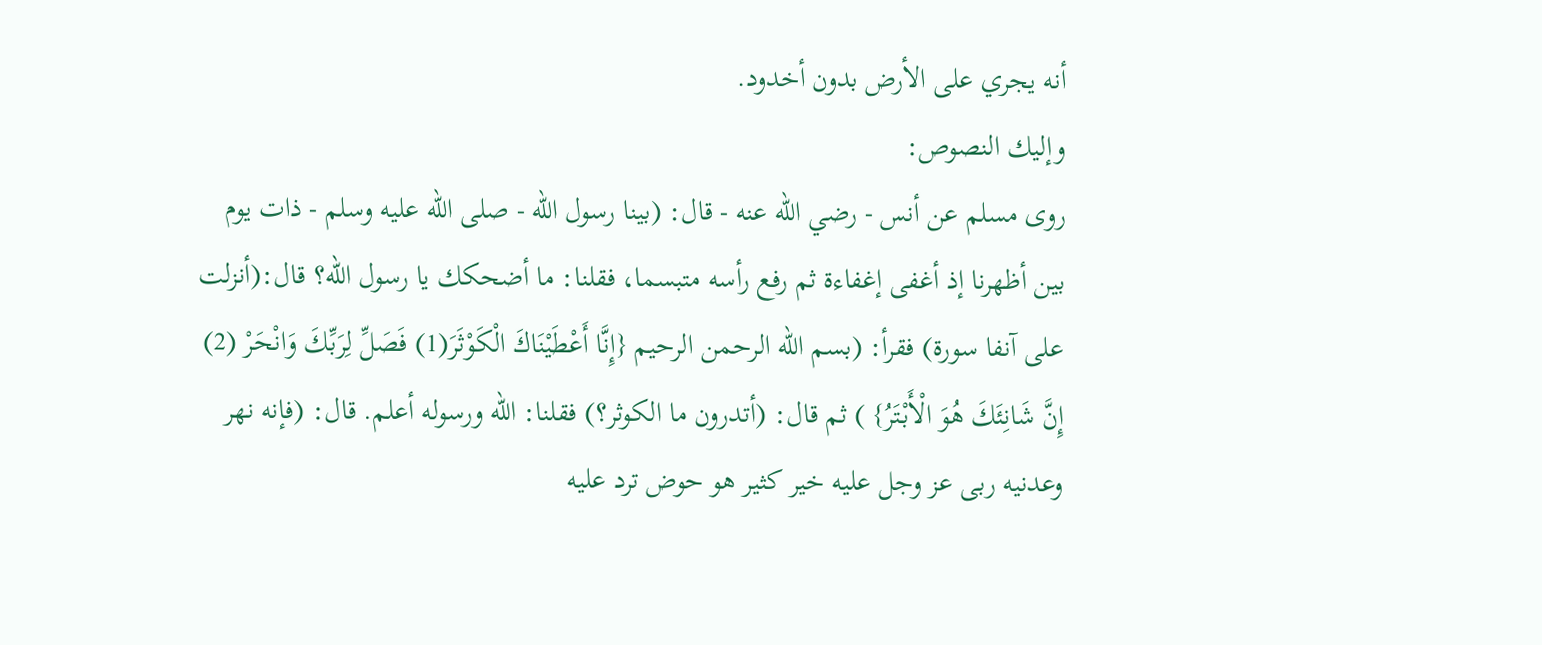أنه يجري على الأرض بدون أخدود.
وإليك النصوص:
روى مسلم عن أنس - رضي الله عنه - قال: (بينا رسول الله - صلى الله عليه وسلم - ذات يوم بين أظهرنا إذ أغفى إغفاءة ثم رفع رأسه متبسما، فقلنا: ما أضحكك يا رسول الله؟ قال:(أنزلت على آنفا سورة) فقرأ: (بسم الله الرحمن الرحيم {إِنَّا أَعْطَيْنَاكَ الْكَوْثَرَ(1) فَصَلِّ لِرَبِّكَ وَانْحَرْ (2) إِنَّ شَانِئَكَ هُوَ الْأَبْتَرُ} ) ثم قال: (أتدرون ما الكوثر؟) فقلنا: الله ورسوله أعلم. قال: (فإنه نهر وعدنيه ربى عز وجل عليه خير كثير هو حوض ترد عليه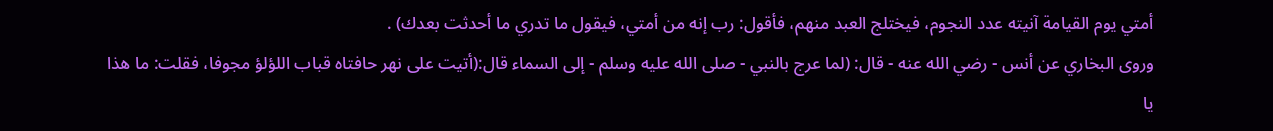أمتي يوم القيامة آنيته عدد النجوم، فيختلج العبد منهم، فأقول: رب إنه من أمتي، فيقول ما تدري ما أحدثت بعدك) .
وروى البخاري عن أنس - رضي الله عنه - قال: (لما عرج بالنبي - صلى الله عليه وسلم - إلى السماء قال:(أتيت على نهر حافتاه قباب اللؤلؤ مجوفا، فقلت: ما هذا يا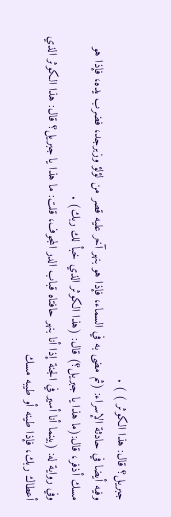جبريل؟ قال: هذا الكوثر ) ) .
وفيه أيضا في حادثة الإسراء: (ثم مضى به في السماء، فإذا هو بنهر آخر عليه قصر من لؤلؤ وزبرجد، فضرب يده، فإذا هو مسك أذفر، قال:(ما هذا يا جبريل؟) قال: (هذا الكوثر الذي خبأ لك ربك) .
وفي رواية له: (بينما أنا أسير في الجنة إذا أنا بنهر حافتاه قباب الدر المجوف، قلت: ما هذا يا جبريل؟ قال: هذا الكوثر الذي أعطاك ربك، فإذا طينه أو طيبه مسك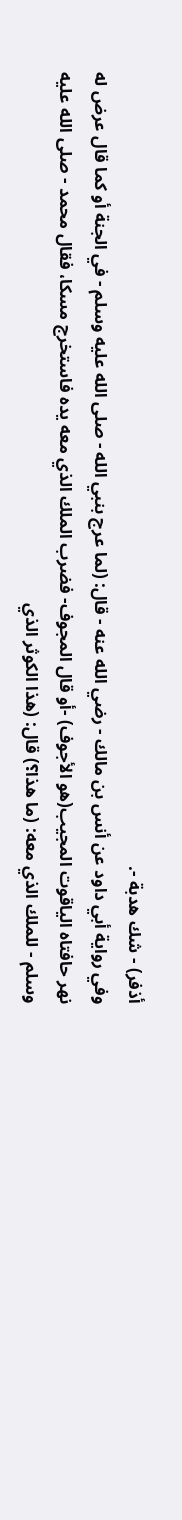أذفر) - شك هدبة -.
وفي رواية أبي داود عن أنس بن مالك - رضي الله عنه - قال: (لما عرج بنبي الله - صلى الله عليه وسلم - في الجنة أو كما قال عرض له نهر حافتاه الياقوت المجيب(هو الأجوف) -أو قال المجوف- فضرب الملك الذي معه يده فاستخرج مسكا، فقال محمد - صلى الله عليه وسلم - للملك الذي معه: (ما هذا؟) قال: (هذا الكوثر الذي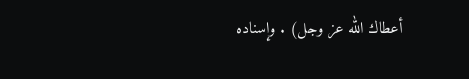أعطاك الله عز وجل) . وإسناده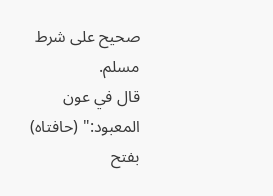صحيح على شرط مسلم.
قال في عون المعبود:" (حافتاه) بفتح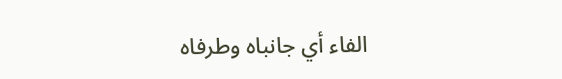الفاء أي جانباه وطرفاه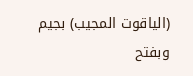(الياقوت المجيب) بجيم وبفتح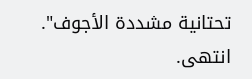تحتانية مشددة الأجوف". انتهى.